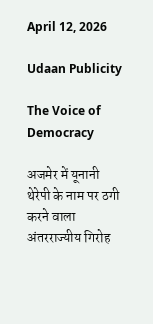April 12, 2026

Udaan Publicity

The Voice of Democracy

अजमेर में यूनानी थेरेपी के नाम पर ठगी करने वाला अंतरराज्यीय गिरोह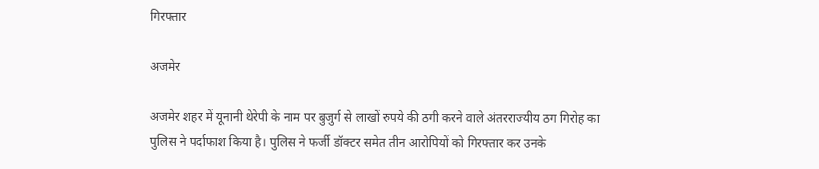गिरफ्तार

अजमेर

अजमेर शहर में यूनानी थेरेपी के नाम पर बुजुर्ग से लाखों रुपये की ठगी करने वाले अंतरराज्यीय ठग गिरोह का पुलिस ने पर्दाफाश किया है। पुलिस ने फर्जी डॉक्टर समेत तीन आरोपियों को गिरफ्तार कर उनके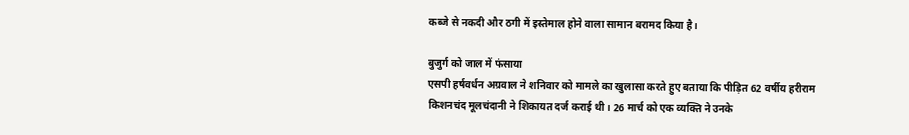कब्जे से नकदी और ठगी में इस्तेमाल होने वाला सामान बरामद किया है।

बुजुर्ग को जाल में फंसाया
एसपी हर्षवर्धन अग्रवाल ने शनिवार को मामले का खुलासा करते हुए बताया कि पीड़ित 62 वर्षीय हरीराम किशनचंद मूलचंदानी ने शिकायत दर्ज कराई थी। 26 मार्च को एक व्यक्ति ने उनके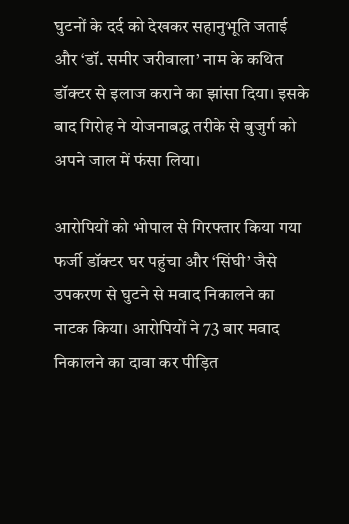घुटनों के दर्द को देखकर सहानुभूति जताई और ‘डॉ. समीर जरीवाला’ नाम के कथित डॉक्टर से इलाज कराने का झांसा दिया। इसके बाद गिरोह ने योजनाबद्ध तरीके से बुजुर्ग को अपने जाल में फंसा लिया।

आरोपियों को भोपाल से गिरफ्तार किया गया
फर्जी डॉक्टर घर पहुंचा और ‘सिंघी’ जैसे उपकरण से घुटने से मवाद निकालने का नाटक किया। आरोपियों ने 73 बार मवाद निकालने का दावा कर पीड़ित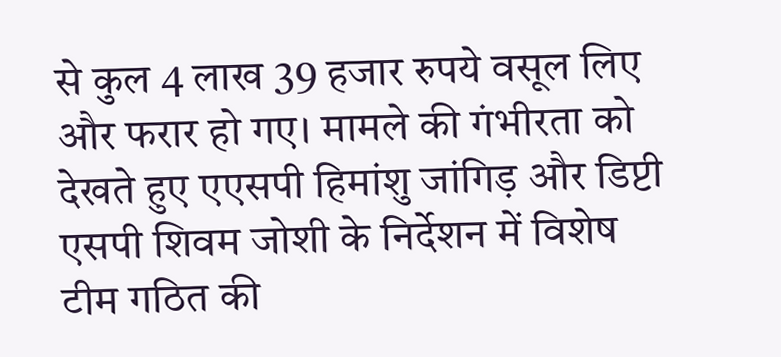से कुल 4 लाख 39 हजार रुपये वसूल लिए और फरार हो गए। मामले की गंभीरता को देखते हुए एएसपी हिमांशु जांगिड़ और डिप्टी एसपी शिवम जोशी के निर्देशन में विशेष टीम गठित की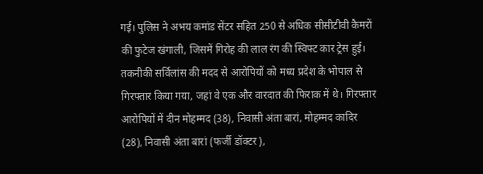गई। पुलिस ने अभय कमांड सेंटर सहित 250 से अधिक सीसीटीवी कैमरों की फुटेज खंगाली, जिसमें गिरोह की लाल रंग की स्विफ्ट कार ट्रेस हुई। तकनीकी सर्विलांस की मदद से आरोपियों को मध्य प्रदेश के भोपाल से गिरफ्तार किया गया, जहां वे एक और वारदात की फिराक में थे। गिरफ्तार आरोपियों में दीन मोहम्मद (38), निवासी अंता बारां, मोहम्मद कादिर (28), निवासी अंता बारां (फर्जी डॉक्टर),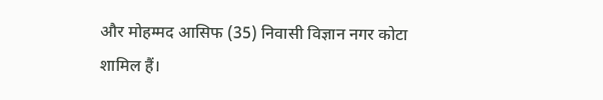और मोहम्मद आसिफ (35) निवासी विज्ञान नगर कोटा शामिल हैं।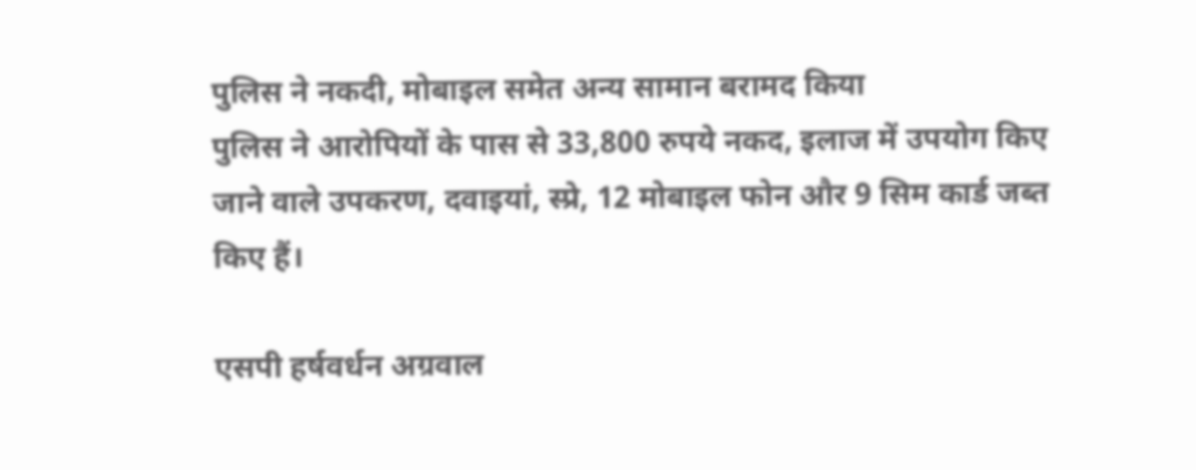पुलिस ने नकदी, मोबाइल समेत अन्य सामान बरामद किया
पुलिस ने आरोपियों के पास से 33,800 रुपये नकद, इलाज में उपयोग किए जाने वाले उपकरण, दवाइयां, स्प्रे, 12 मोबाइल फोन और 9 सिम कार्ड जब्त किए हैं।

एसपी हर्षवर्धन अग्रवाल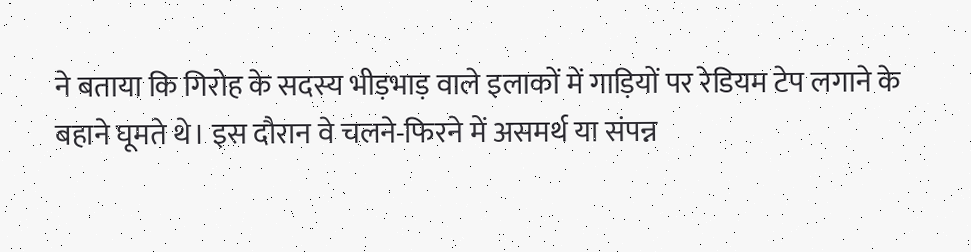ने बताया कि गिरोह के सदस्य भीड़भाड़ वाले इलाकों में गाड़ियों पर रेडियम टेप लगाने के बहाने घूमते थे। इस दौरान वे चलने-फिरने में असमर्थ या संपन्न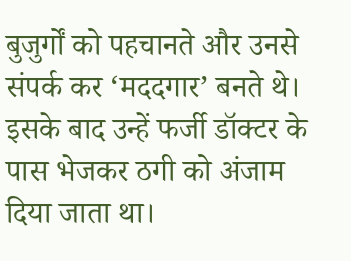बुजुर्गों को पहचानते और उनसे संपर्क कर ‘मददगार’ बनते थे। इसके बाद उन्हें फर्जी डॉक्टर के पास भेजकर ठगी को अंजाम दिया जाता था।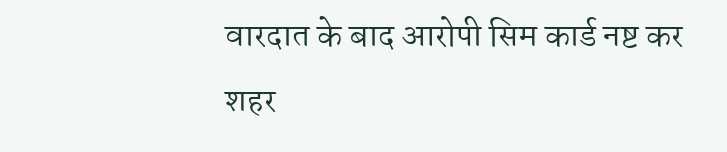वारदात के बाद आरोपी सिम कार्ड नष्ट कर शहर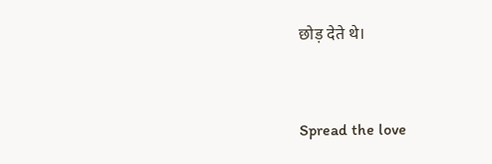छोड़ देते थे।



Spread the love